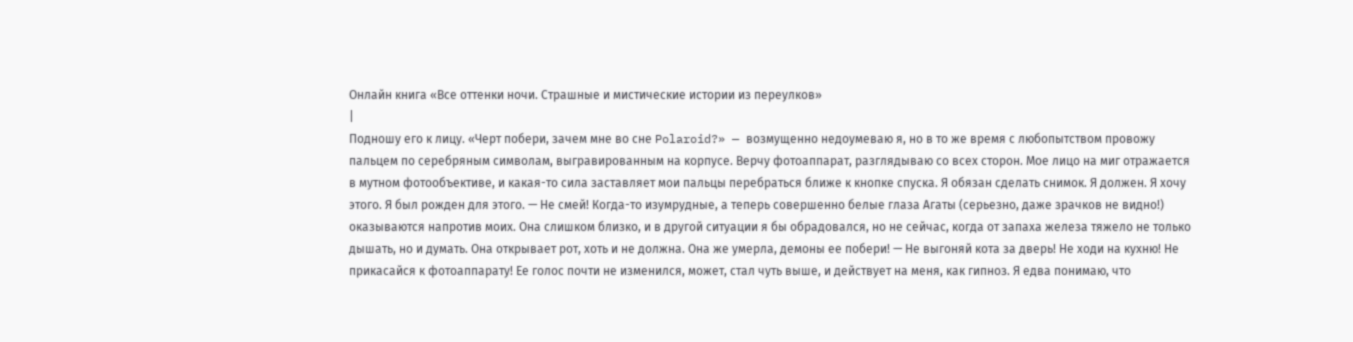Онлайн книга «Все оттенки ночи. Страшные и мистические истории из переулков»
|
Подношу его к лицу. «Черт побери, зачем мне во сне Polaroid?» — возмущенно недоумеваю я, но в то же время с любопытством провожу пальцем по серебряным символам, выгравированным на корпусе. Верчу фотоаппарат, разглядываю со всех сторон. Мое лицо на миг отражается в мутном фотообъективе, и какая-то сила заставляет мои пальцы перебраться ближе к кнопке спуска. Я обязан сделать снимок. Я должен. Я хочу этого. Я был рожден для этого. — Не смей! Когда-то изумрудные, а теперь совершенно белые глаза Агаты (серьезно, даже зрачков не видно!) оказываются напротив моих. Она слишком близко, и в другой ситуации я бы обрадовался, но не сейчас, когда от запаха железа тяжело не только дышать, но и думать. Она открывает рот, хоть и не должна. Она же умерла, демоны ее побери! — Не выгоняй кота за дверь! Не ходи на кухню! Не прикасайся к фотоаппарату! Ее голос почти не изменился, может, стал чуть выше, и действует на меня, как гипноз. Я едва понимаю, что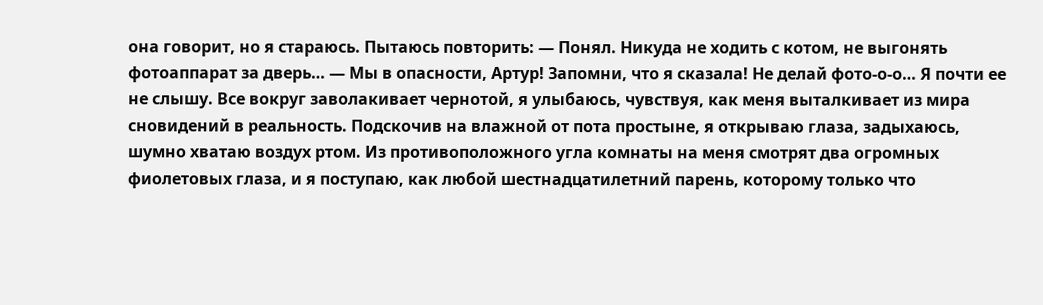она говорит, но я стараюсь. Пытаюсь повторить: — Понял. Никуда не ходить с котом, не выгонять фотоаппарат за дверь… — Мы в опасности, Артур! Запомни, что я сказала! Не делай фото-о-о… Я почти ее не слышу. Все вокруг заволакивает чернотой, я улыбаюсь, чувствуя, как меня выталкивает из мира сновидений в реальность. Подскочив на влажной от пота простыне, я открываю глаза, задыхаюсь, шумно хватаю воздух ртом. Из противоположного угла комнаты на меня смотрят два огромных фиолетовых глаза, и я поступаю, как любой шестнадцатилетний парень, которому только что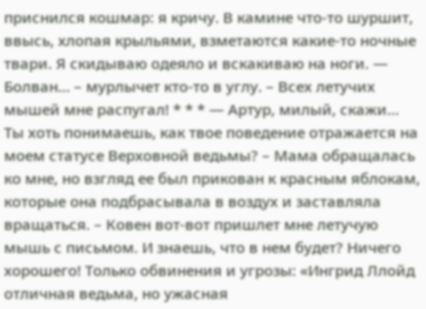приснился кошмар: я кричу. В камине что-то шуршит, ввысь, хлопая крыльями, взметаются какие-то ночные твари. Я скидываю одеяло и вскакиваю на ноги. — Болван… – мурлычет кто-то в углу. – Всех летучих мышей мне распугал! * * * — Артур, милый, скажи… Ты хоть понимаешь, как твое поведение отражается на моем статусе Верховной ведьмы? – Мама обращалась ко мне, но взгляд ее был прикован к красным яблокам, которые она подбрасывала в воздух и заставляла вращаться. – Ковен вот-вот пришлет мне летучую мышь с письмом. И знаешь, что в нем будет? Ничего хорошего! Только обвинения и угрозы: «Ингрид Ллойд отличная ведьма, но ужасная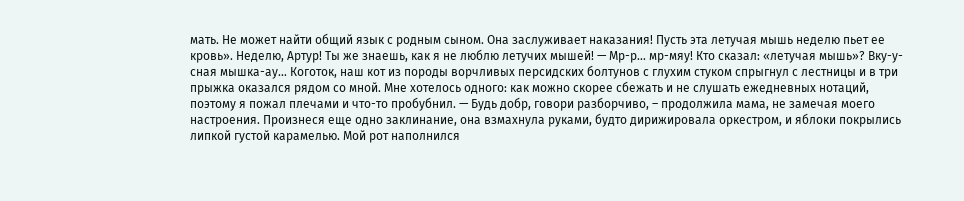мать. Не может найти общий язык с родным сыном. Она заслуживает наказания! Пусть эта летучая мышь неделю пьет ее кровь». Неделю, Артур! Ты же знаешь, как я не люблю летучих мышей! — Мр-р… мр-мяу! Кто сказал: «летучая мышь»? Вку-у-сная мышка-ау… Коготок, наш кот из породы ворчливых персидских болтунов с глухим стуком спрыгнул с лестницы и в три прыжка оказался рядом со мной. Мне хотелось одного: как можно скорее сбежать и не слушать ежедневных нотаций, поэтому я пожал плечами и что-то пробубнил. — Будь добр, говори разборчиво, – продолжила мама, не замечая моего настроения. Произнеся еще одно заклинание, она взмахнула руками, будто дирижировала оркестром, и яблоки покрылись липкой густой карамелью. Мой рот наполнился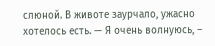слюной. В животе заурчало, ужасно хотелось есть. — Я очень волнуюсь, –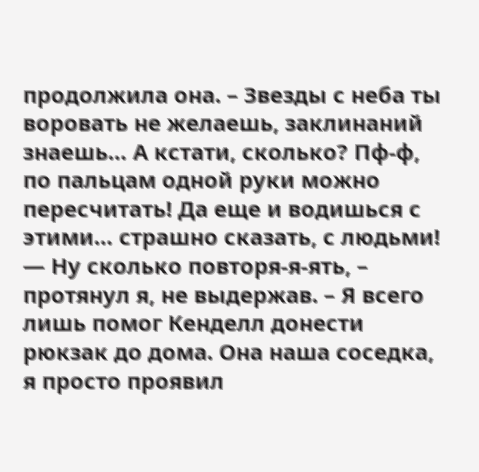продолжила она. – Звезды с неба ты воровать не желаешь, заклинаний знаешь… А кстати, сколько? Пф-ф, по пальцам одной руки можно пересчитать! Да еще и водишься с этими… страшно сказать, с людьми! — Ну сколько повторя-я-ять, – протянул я, не выдержав. – Я всего лишь помог Кенделл донести рюкзак до дома. Она наша соседка, я просто проявил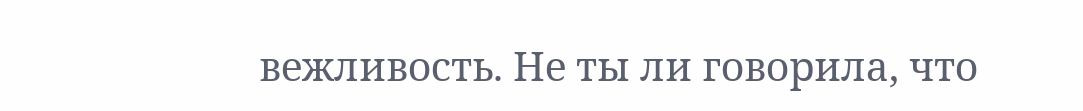вежливость. Не ты ли говорила, что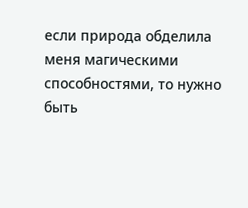если природа обделила меня магическими способностями, то нужно быть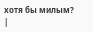хотя бы милым? |